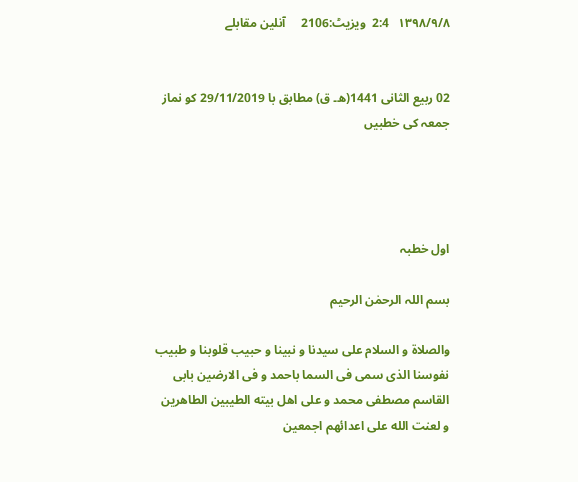۱۳۹۸/۹/۸   2:4  ویزیٹ:2106     آنلین مقابلے


02 ربیع الثانی 1441(ھ۔ ق) مطابق با 29/11/2019 کو نماز جمعہ کی خطبیں




اول خطبہ

بسم اللہ الرحمٰن الرحیم

والصلاۃ و السلام علی سیدنا و نبینا و حبیب قلوبنا و طبیب نفوسنا الذی سمی فی السما باحمد و فی الارضین بابی القاسم مصطفی محمد و علی اهل بیته الطیبین الطاهرین و لعنت الله علی اعدائهم اجمعین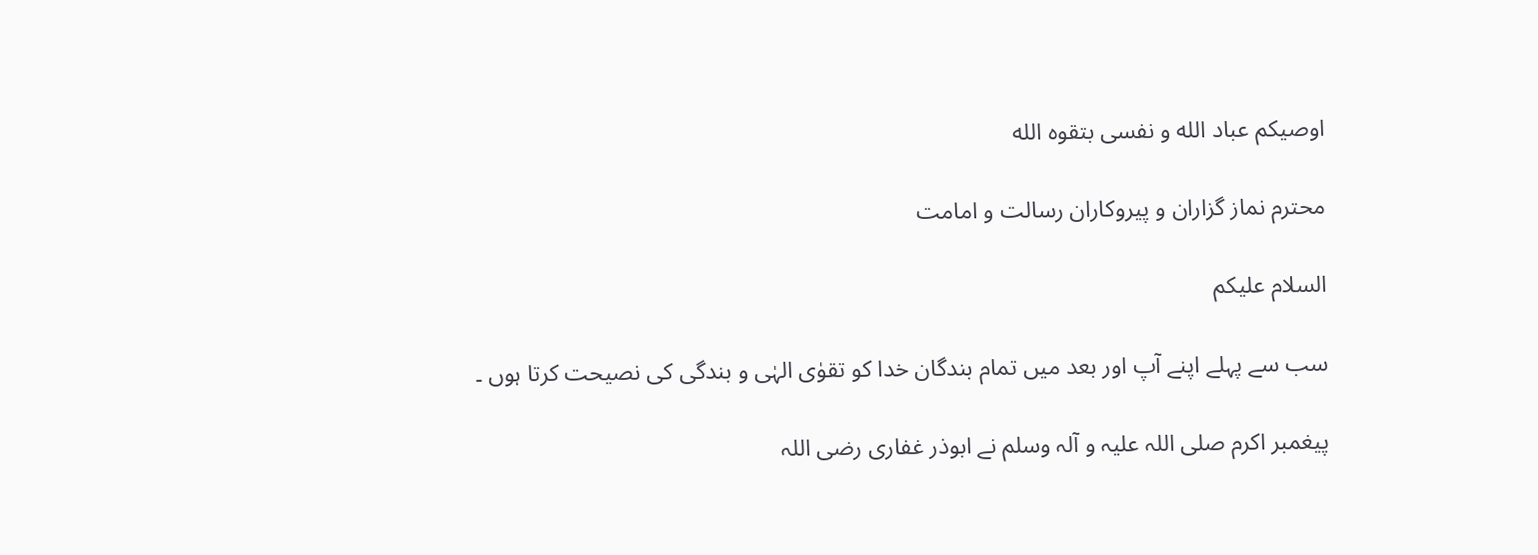اوصیکم عباد الله و نفسی بتقوه الله

محترم نماز گزاران و پیروکاران رسالت و امامت

السلام علیکم

سب سے پہلے اپنے آپ اور بعد میں تمام بندگان خدا کو تقوٰی الہٰی و بندگی کی نصیحت کرتا ہوں ۔

پیغمبر اکرم صلی اللہ علیہ و آلہ وسلم نے ابوذر غفاری رضی اللہ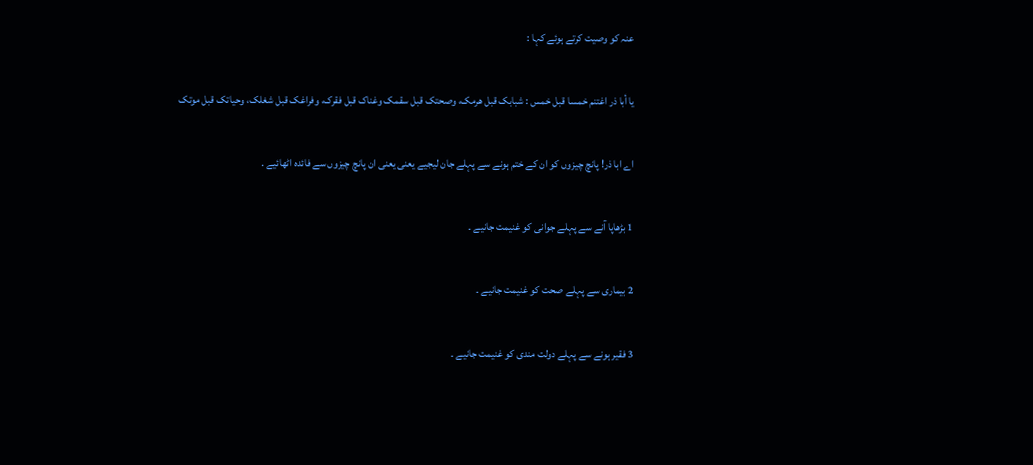عنہ کو وصیت کرتے ہوئے کہا :

يا أبا ذر اغتنم خمسا قبل خمس : شبابک قبل هرمک، وصحتک قبل سقمک وغناک قبل فقرک، وفراغک قبل شغلک، وحياتک قبل موتک

اے ابا ذر! پانچ چیزوں کو ان کے ختم ہونے سے پہلے جان لیجیے یعنی یعنی ان پانچ چیزوں سے فائدہ اٹھائیے .

1 بڑھاپا آنے سے پہلے جوانی کو غنیمت جانیے ۔

2 بیماری سے پہلے صحت کو غنیمت جانیے ۔

3 فقیر ہونے سے پہلے دولت مندی کو غنیمت جانیے ۔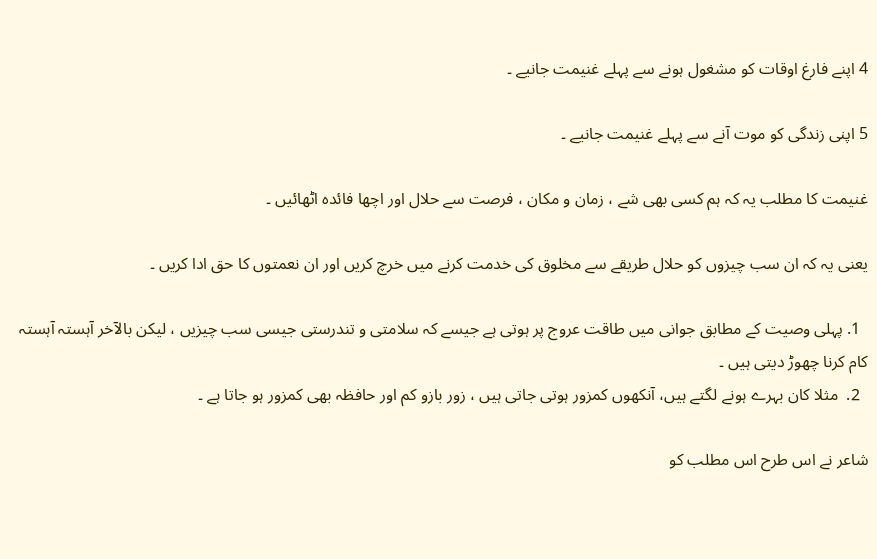4 اپنے فارغ اوقات کو مشغول ہونے سے پہلے غنیمت جانیے ۔

5 اپنی زندگی کو موت آنے سے پہلے غنیمت جانیے ۔

غنیمت کا مطلب یہ کہ ہم کسی بھی شے ، زمان و مکان ، فرصت سے حلال اور اچھا فائدہ اٹھائیں ۔

یعنی یہ کہ ان سب چیزوں کو حلال طریقے سے مخلوق کی خدمت کرنے میں خرچ کریں اور ان نعمتوں کا حق ادا کریں ۔

  1. پہلی وصیت کے مطابق جوانی میں طاقت عروج پر ہوتی ہے جیسے کہ سلامتی و تندرستی جیسی سب چیزیں ، لیکن بالآخر آہستہ آہستہ کام کرنا چھوڑ دیتی ہیں ۔
  2.  مثلا کان بہرے ہونے لگتے ہیں، آنکھوں کمزور ہوتی جاتی ہیں ، زور بازو کم اور حافظہ بھی کمزور ہو جاتا ہے ۔

شاعر نے اس طرح اس مطلب کو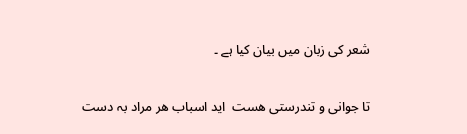شعر کی زبان میں بیان کیا ہے ۔

تا جوانی و تندرستی ھست  اید اسباب ھر مراد بہ دست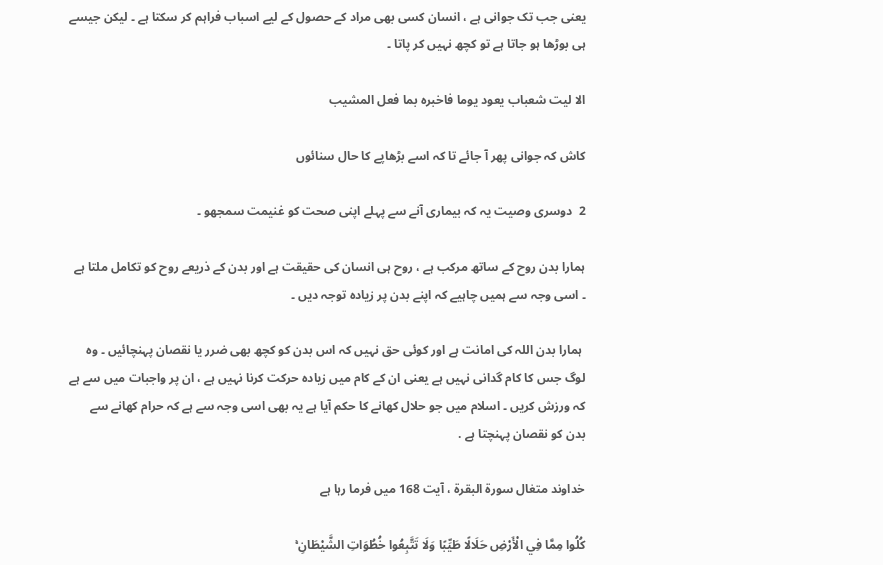یعنی جب تک جوانی ہے ، انسان کسی بھی مراد کے حصول کے لیے اسباب فراہم کر سکتا ہے ۔ لیکن جیسے ہی بوڑھا ہو جاتا ہے تو کچھ نہیں کر پاتا ۔

الا لیت شعباب یعود یوما فاخبرہ بما فعل المشیب

کاش کہ جوانی پھر آ جائے تا کہ اسے بڑھاپے کا حال سنائوں

2  دوسری وصیت یہ کہ بیماری آنے سے پہلے اپنی صحت کو غنیمت سمجھو ۔

ہمارا بدن روح کے ساتھ مرکب ہے ، روح ہی انسان کی حقیقت ہے اور بدن کے ذریعے روح کو تکامل ملتا ہے ۔ اسی وجہ سے ہمیں چاہیے کہ اپنے بدن پر زیادہ توجہ دیں ۔

 ہمارا بدن اللہ کی امانت ہے اور کوئی حق نہیں کہ اس بدن کو کچھ بھی ضرر یا نقصان پہنچائیں ۔ وہ لوگ جس کا کام گدانی نہیں ہے یعنی ان کے کام میں زیادہ حرکت کرنا نہیں ہے ، ان پر واجبات میں سے ہے کہ ورزش کریں ۔ اسلام میں جو حلال کھانے کا حکم آیا ہے یہ بھی اسی وجہ سے ہے کہ حرام کھانے سے بدن کو نقصان پہنچتا ہے .

خداوند متعٰال سورۃ البقرۃ ، آیت 168 میں فرما رہا ہے

کُلُوا مِمَّا فِي الْأَرْضِ حَلَالًا طَيِّبًا وَلَا تَتَّبِعُوا خُطُوَاتِ الشَّيْطَانِ ۚ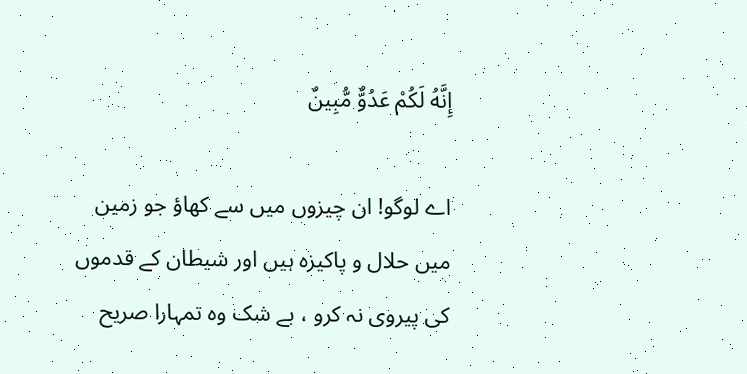إِنَّهُ لَکُمْ عَدُوٌّ مُّبِينٌ

اے لوگو! ان چیزوں میں سے کھاؤ جو زمین میں حلال و پاکیزہ ہیں اور شیطان کے قدموں کی پیروی نہ کرو ، بے شک وہ تمہارا صریح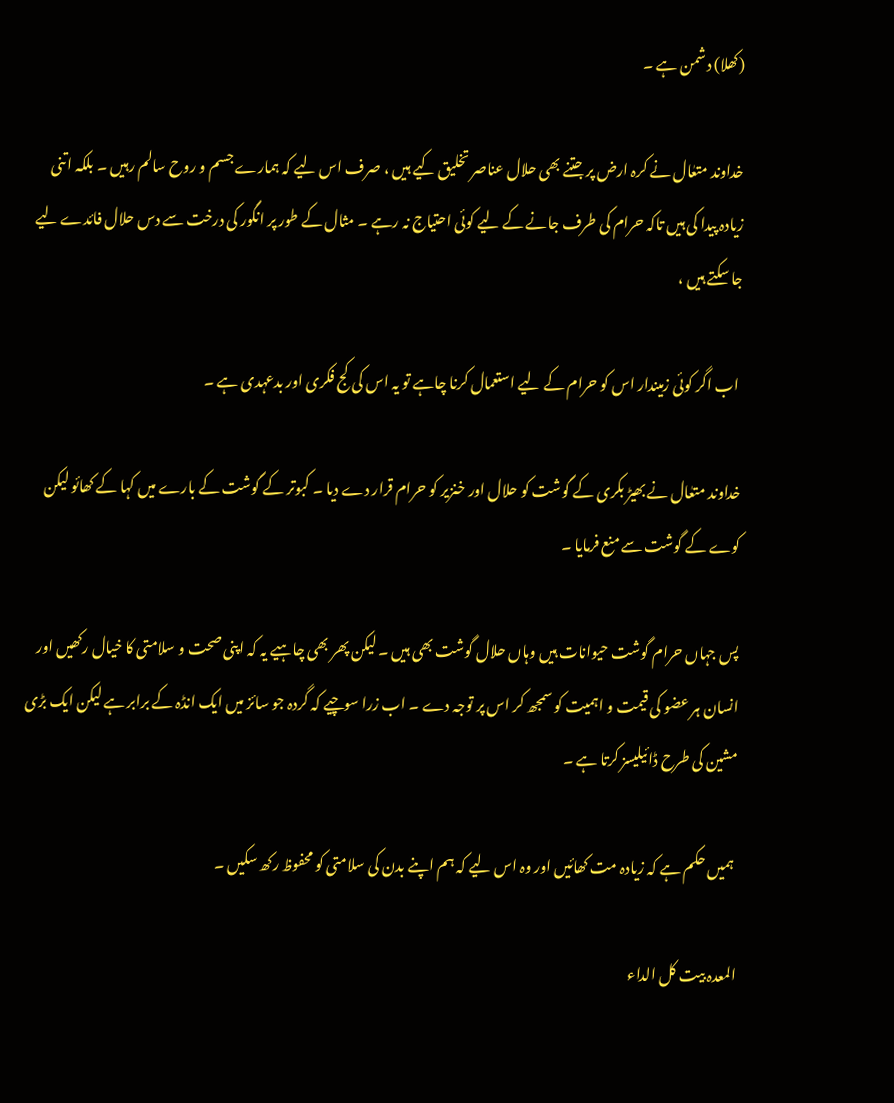(کھلا) دشمن ہے ۔

خداوند متعٰال نے کرہ ارض پر جتنے بھی حلال عناصر تخلیق کیے ہیں ، صرف اس لیے کہ ہمارے جسم و روح سالم رہیں ۔ بلکہ اتنی زیادہ پیدا کی ہیں تاکہ حرام کی طرف جانے کے لیے کوئی احتیاج نہ رہے ۔ مثال کے طور پر انگور کی درخت سے دس حلال فائدے لیے جا سکتے ہیں ،

 اب اگر کوئی زمیندار اس کو حرام کے لیے استعمال کرنا چاہے تو یہ اس کی کج فکری اور بدعہدی ہے ۔

خداوند متعٰال نے بھیڑ بکری کے گوشت کو حلال اور خنزیر کو حرام قرار دے دیا ۔ کبوتر کے گوشت کے بارے میں کہا کے کھائو لیکن کوے کے گوشت سے منع فرمایا ۔

پس جہاں حرام گوشت حیوانات ہیں وہاں حلال گوشت بھی ہیں ۔ لیکن پھر بھی چاہیے یہ کہ اپنی صحت و سلامتی کا خیال رکھیں اور انسان ہر عضو کی قیمت و اہمیت کو سمجھ کر اس پر توجہ دے ۔ اب زرا سوچیے کہ گردہ جو سائز میں ایک انڈہ کے برابر ہے لیکن ایک بڑی مشین کی طرح ڈائیلیسز کرتا ہے ۔

 ہمیں حکم ہے کہ زیادہ مت کھائیں اور وہ اس لیے کہ ہم اپنے بدن کی سلامتی کو محفوظ رکھ سکیں ۔

المعدہ بیت کل الداء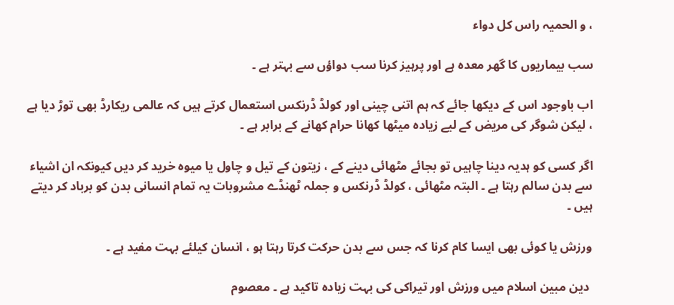، و الحمیہ راس کل دواء

سب بیماریوں کا گھر معدہ ہے اور پرہیز کرنا سب دواؤں سے بہتر ہے ۔

اب باوجود اس کے دیکھا جائے کہ ہم اتنی چینی اور کولڈ ڈرنکس استعمال کرتے ہیں کہ عالمی ریکارڈ بھی توڑ دیا ہے ، لیکن شوگر کی مریض کے لیے زیادہ میٹھا کھانا حرام کھانے کے برابر ہے ۔

اگر کسی کو ہدیہ دینا چاہیں تو بجائے مٹھائی دینے کے ، زیتون کے تیل و چاول یا میوہ خرید کر دیں کیونکہ ان اشیاء سے بدن سالم رہتا ہے ۔ البتہ مٹھائی ، کولڈ ڈرنکس و جملہ ٹھنڈے مشروبات یہ تمام انسانی بدن کو برباد کر دیتے ہیں ۔

ورزش یا کوئی بھی ایسا کام کرنا کہ جس سے بدن حرکت کرتا رہتا ہو ، انسان کیلئے بہت مفید ہے ۔

 دین مبین اسلام میں ورزش اور تیراکی کی بہت زیادہ تاکید ہے ۔ معصوم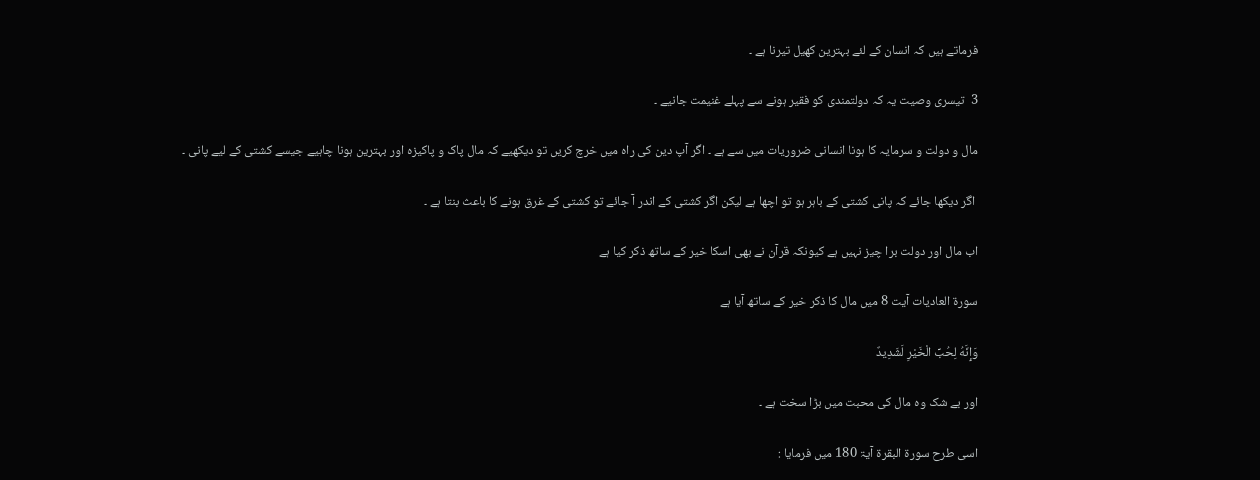فرماتے ہیں کہ انسان کے لئے بہترین کھیل تیرنا ہے ۔

3  تیسری وصیت یہ کہ دولتمندی کو فقیر ہونے سے پہلے غنیمت جانیے ۔

مال و دولت و سرمایہ کا ہونا انسانی ضروریات میں سے ہے ۔ اگر آپ دین کی راہ میں خرچ کریں تو دیکھیے کہ مال پاک و پاکیزہ اور بہترین ہونا چاہیے جیسے کشتی کے لیے پانی ۔

 اگر دیکھا جائے کہ پانی کشتی کے باہر ہو تو اچھا ہے لیکن اگر کشتی کے اندر آ جائے تو کشتی کے غرق ہونے کا باعث بنتا ہے ۔

اب مال اور دولت برا چیز نہیں ہے کیونکہ قرآن نے بھی اسکا خیر کے ساتھ ذکر کیا ہے

سورۃ العادیات آیت 8 میں مال کا ذکر خیر کے ساتھ آیا ہے

وَإِنَّهُ لِحُبِّ الْخَيْرِ لَشَدِيدٌ

اور بے شک وہ مال کی محبت میں بڑا سخت ہے ۔

اسی طرح سورۃ البقرۃ آیۃ 180 میں فرمایا :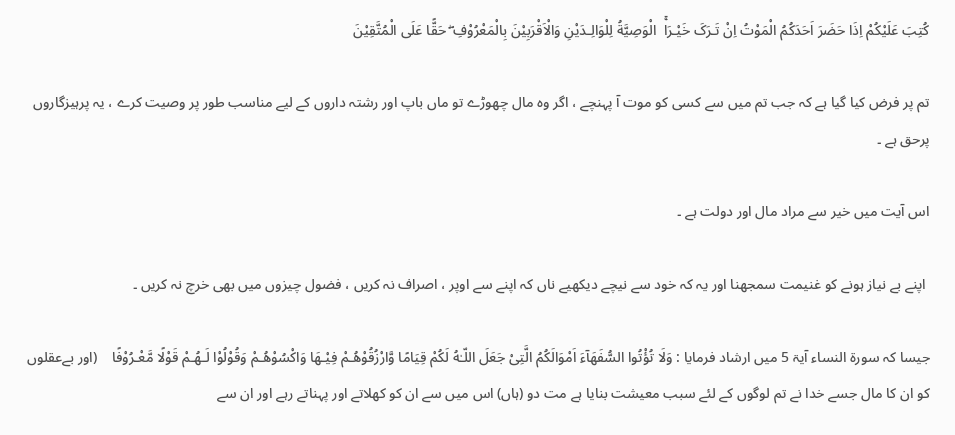کُتِبَ عَلَيْکُمْ اِذَا حَضَرَ اَحَدَکُمُ الْمَوْتُ اِنْ تَـرَکَ خَيْـرَاۚ  الْوَصِيَّةُ لِلْوَالِـدَيْنِ وَالْاَقْرَبِيْنَ بِالْمَعْرُوْفِ ۖ حَقًّا عَلَى الْمُتَّقِيْنَ

تم پر فرض کیا گیا ہے کہ جب تم میں سے کسی کو موت آ پہنچے ، اگر وہ مال چھوڑے تو ماں باپ اور رشتہ داروں کے لیے مناسب طور پر وصیت کرے ، یہ پرہیزگاروں پرحق ہے ۔

اس آیت میں خیر سے مراد مال اور دولت ہے ۔

 اپنے بے نیاز ہونے کو غنیمت سمجھنا اور یہ کہ خود سے نیچے دیکھیے ناں کہ اپنے سے اوپر ، اصراف نہ کریں ، فضول چیزوں میں بھی خرچ نہ کریں ۔

جیسا کہ سورۃ النساء آیۃ 5 میں ارشاد فرمایا : وَلَا تُؤْتُوا السُّفَهَآءَ اَمْوَالَکُمُ الَّتِىْ جَعَلَ اللّـٰهُ لَکُمْ قِيَامًا وَّارْزُقُوْهُـمْ فِيْـهَا وَاکْسُوْهُـمْ وَقُوْلُوْا لَـهُـمْ قَوْلًا مَّعْـرُوْفًا    (اور بےعقلوں کو ان کا مال جسے خدا نے تم لوگوں کے لئے سبب معیشت بنایا ہے مت دو (ہاں) اس میں سے ان کو کھلاتے اور پہناتے رہے اور ان سے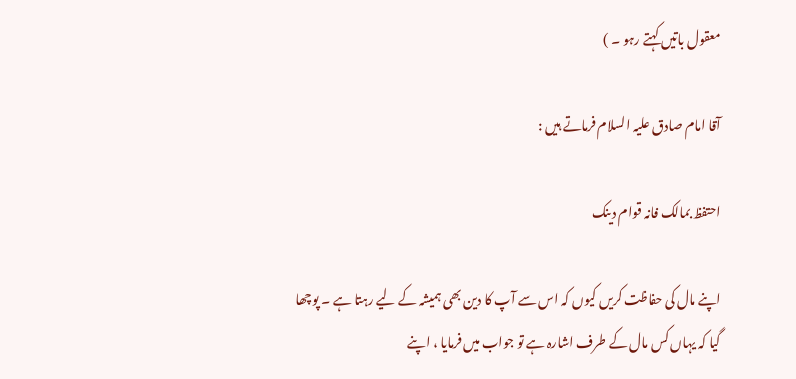معقول باتیں کہتے رہو ۔ )

آقا امام صادق علیہ السلام فرماتے ہیں :

احتفظ بمالک فانہ قوام دینک

اپنے مال کی حفاظت کریں کیوں کہ اس سے آپ کا دین بھی ہمیشہ کے لیے رہتا ہے ۔ پوچھا گیا کہ یہاں کس مال کے طرف اشارہ ہے تو جواب میں فرمایا ، اپنے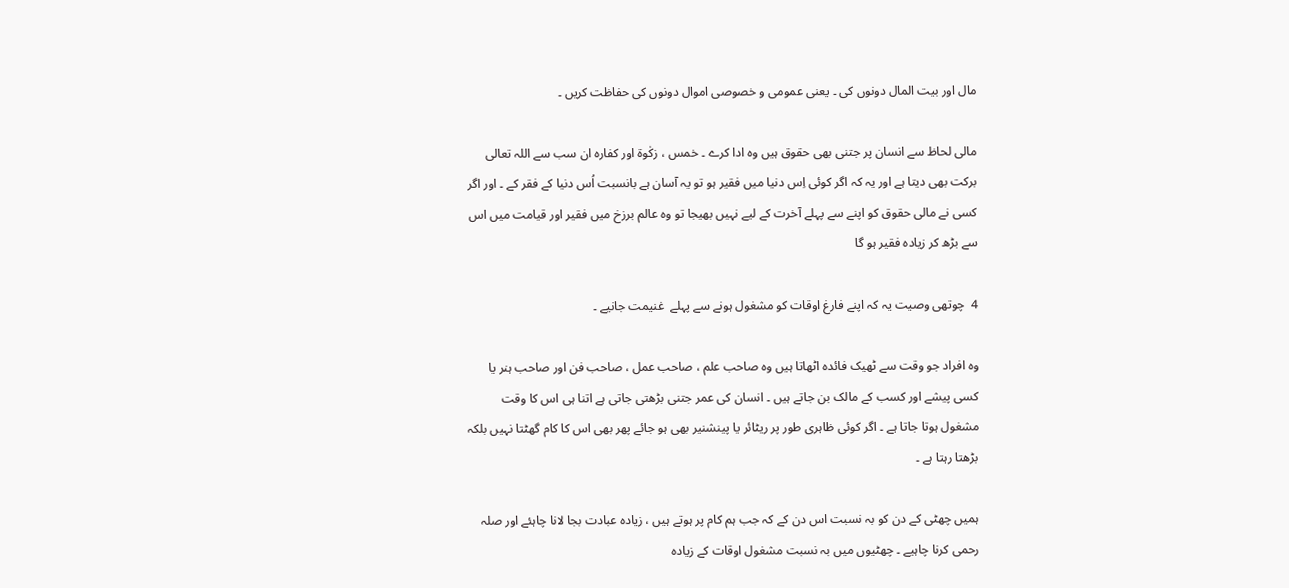مال اور بیت المال دونوں کی ۔ یعنی عمومی و خصوصی اموال دونوں کی حفاظت کریں ۔

مالی لحاظ سے انسان پر جتنی بھی حقوق ہیں وہ ادا کرے ۔ خمس ، زکٰوۃ اور کفارہ ان سب سے اللہ تعالی برکت بھی دیتا ہے اور یہ کہ اگر کوئی اِس دنیا میں فقیر ہو تو یہ آسان ہے بانسبت اُس دنیا کے فقر کے ۔ اور اگر کسی نے مالی حقوق کو اپنے سے پہلے آخرت کے لیے نہیں بھیجا تو وہ عالم برزخ میں فقیر اور قیامت میں اس سے بڑھ کر زیادہ فقیر ہو گا

4  چوتھی وصیت یہ کہ اپنے فارغ اوقات کو مشغول ہونے سے پہلے  غنیمت جانیے ۔

وہ افراد جو وقت سے ٹھیک فائدہ اٹھاتا ہیں وہ صاحب علم ، صاحب عمل ، صاحب فن اور صاحب ہنر یا کسی پیشے اور کسب کے مالک بن جاتے ہیں ۔ انسان کی عمر جتنی بڑھتی جاتی ہے اتنا ہی اس کا وقت مشغول ہوتا جاتا ہے ۔ اگر کوئی ظاہری طور پر ریٹائر یا پینشنیر بھی ہو جائے پھر بھی اس کا کام گھٹتا نہیں بلکہ بڑھتا رہتا ہے ۔

ہمیں چھٹی کے دن کو بہ نسبت اس دن کے کہ جب ہم کام پر ہوتے ہیں ، زیادہ عبادت بجا لانا چاہئے اور صلہ رحمی کرنا چاہیے ۔ چھٹیوں میں بہ نسبت مشغول اوقات کے زیادہ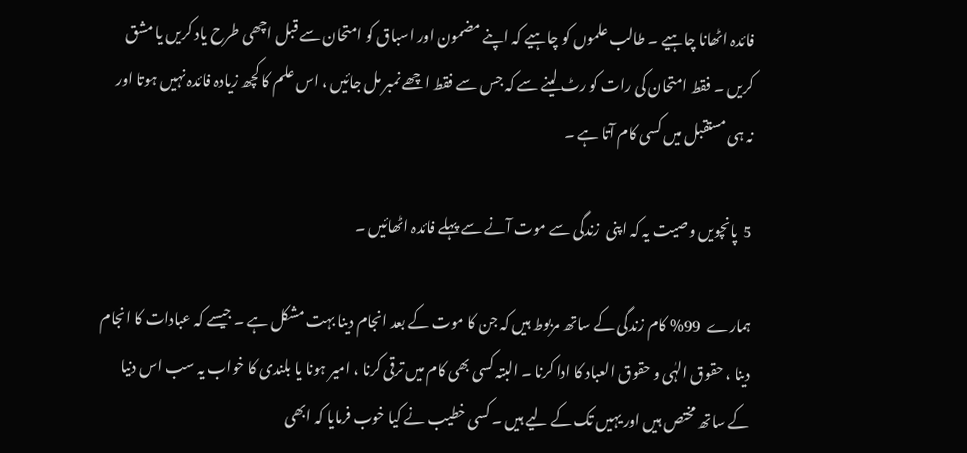فائدہ اٹھانا چاہیے ۔ طالب علموں کو چاہیے کہ اپنے مضمون اور اسباق کو امتحان سے قبل اچھی طرح یاد کریں یا مشق کریں ۔ فقط امتحان کی رات کو رٹ لینے سے کہ جس سے فقط اچھے نمبر مل جائیں ، اس علم کا کچھ زیادہ فائدہ نہیں ہوتا اور نہ ہی مستقبل میں کسی کام آتا ہے ۔

5  پانچویں وصیت یہ کہ اپنی  زندگی سے موت آنے سے پہلے فائدہ اٹھائیں ۔

ہمارے  99% کام زندگی کے ساتھ مربوط ہیں کہ جن کا موت کے بعد انجام دینا بہت مشکل ہے ۔ جیسے کہ عبادات کا انجام  دینا ، حقوق الہٰی و حقوق العباد کا ادا کرنا ۔ البتہ کسی بھی کام میں ترقی کرنا ، امیر ہونا یا بلندی کا خواب یہ سب اس دنیا کے ساتھ مختص ہیں اور یہیں تک کے لیے ہیں ۔ کسی خطیب نے کیا خوب فرمایا کہ ابھی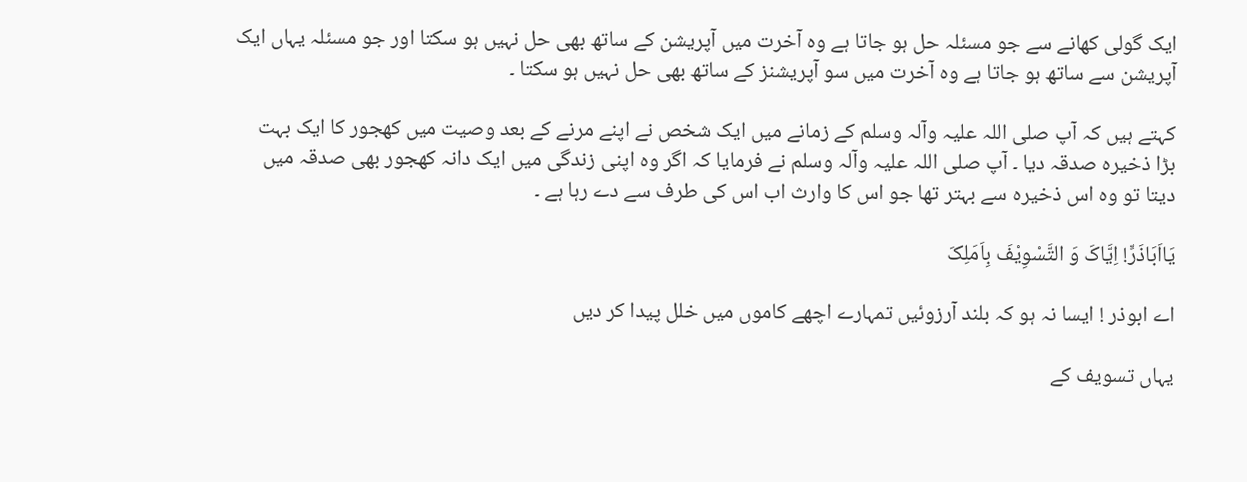ایک گولی کھانے سے جو مسئلہ حل ہو جاتا ہے وہ آخرت میں آپریشن کے ساتھ بھی حل نہیں ہو سکتا اور جو مسئلہ یہاں ایک آپریشن سے ساتھ ہو جاتا ہے وہ آخرت میں سو آپریشنز کے ساتھ بھی حل نہیں ہو سکتا ۔

کہتے ہیں کہ آپ صلی اللہ علیہ وآلہ وسلم کے زمانے میں ایک شخص نے اپنے مرنے کے بعد وصیت میں کھجور کا ایک بہت بڑا ذخیرہ صدقہ دیا ۔ آپ صلی اللہ علیہ وآلہ وسلم نے فرمایا کہ اگر وہ اپنی زندگی میں ایک دانہ کھجور بھی صدقہ میں دیتا تو وہ اس ذخیرہ سے بہتر تھا جو اس کا وارث اب اس کی طرف سے دے رہا ہے ۔

یَااَبَاذَرٍّ! اِیَّاکَ وَ التَّسْوِیْفَ بِاَمَلِکَ

اے ابوذر ! ایسا نہ ہو کہ بلند آرزوئیں تمہارے اچھے کاموں میں خلل پیدا کر دیں

یہاں تسویف کے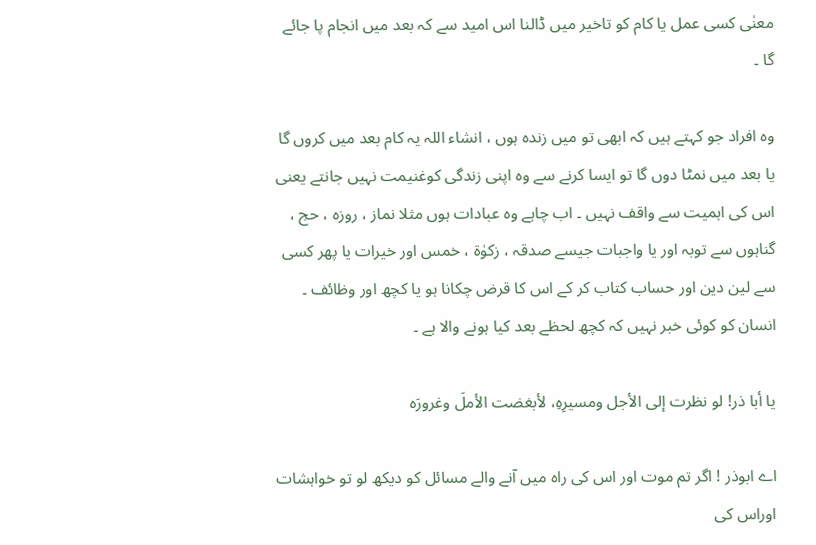معنٰی کسی عمل یا کام کو تاخیر میں ڈالنا اس امید سے کہ بعد میں انجام پا جائے گا ۔

وہ افراد جو کہتے ہیں کہ ابھی تو میں زندہ ہوں ، انشاء اللہ یہ کام بعد میں کروں گا یا بعد میں نمٹا دوں گا تو ایسا کرنے سے وہ اپنی زندگی کوغنیمت نہیں جانتے یعنی اس کی اہمیت سے واقف نہیں ۔ اب چاہے وہ عبادات ہوں مثلا نماز ، روزہ ، حج ، گناہوں سے توبہ اور یا واجبات جیسے صدقہ ، زکوٰۃ ، خمس اور خیرات یا پھر کسی سے لین دین اور حساب کتاب کر کے اس کا قرض چکانا ہو یا کچھ اور وظائف ۔ انسان کو کوئی خبر نہیں کہ کچھ لحظے بعد کیا ہونے والا ہے ۔

يا أبا ذر! لو نظرت إلى الأجل ومسيرِهِ، لأبغضت الأملَ وغرورَه

اے ابوذر ! اگر تم موت اور اس کی راہ میں آنے والے مسائل کو دیکھ لو تو خواہشات اوراس کی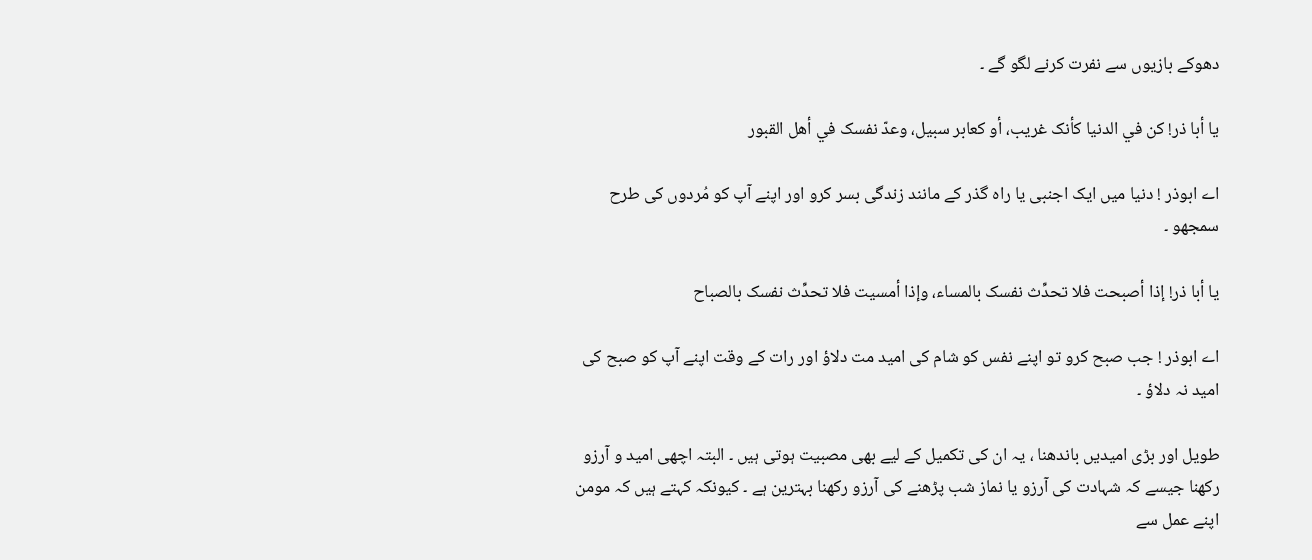دھوکے بازیوں سے نفرت کرنے لگو گے ۔

يا أبا ذر! کن في الدنيا کأنک غريب، أو کعابر سبيل، وعدّ نفسک في أهل القبور

اے ابوذر ! دنیا میں ایک اجنبی یا راہ گذر کے مانند زندگی بسر کرو اور اپنے آپ کو مُردوں کی طرح سمجھو ۔

يا أبا ذر! إذا أصبحت فلا تحدِّث نفسک بالمساء، وإذا أمسيت فلا تحدِّث نفسک بالصباح

اے ابوذر ! جب صبح کرو تو اپنے نفس کو شام کی امید مت دلاؤ اور رات کے وقت اپنے آپ کو صبح کی امید نہ دلاؤ ۔

طویل اور بڑی امیدیں باندھنا ، یہ ان کی تکمیل کے لیے بھی مصبیت ہوتی ہیں ۔ البتہ اچھی امید و آرزو رکھنا جیسے کہ شہادت کی آرزو یا نماز شب پڑھنے کی آرزو رکھنا بہترین ہے ۔ کیونکہ کہتے ہیں کہ مومن اپنے عمل سے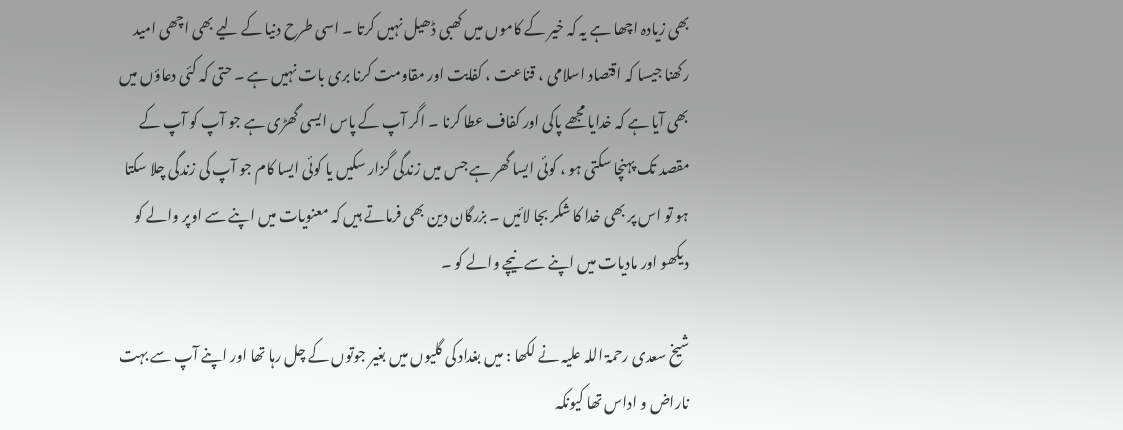بھی زیادہ اچھا ہے یہ کہ خیر کے کاموں میں کھبی ڈھیل نہیں کرتا ۔ اسی طرح دنیا کے لیے بھی اچھی امید رکھنا جیسا کہ اقتصاد اسلامی ، قناعت ، کفایت اور مقاومت کرنا بری بات نہیں ہے ۔ حتی کہ کئی دعاؤں میں بھی آیا ہے کہ خدایا مجھے پاکی اور کفاف عطا کرنا ۔ اگر آپ کے پاس ایسی گھڑی ہے جو آپ کو آپ کے مقصد تک پہنچا سکتی ہو ، کوئی ایسا گھر ہے جس میں زندگی گزار سکیں یا کوئی ایسا کام جو آپ کی زندگی چلا سکتا ہو تو اس پر بھی خدا کا شکر بجا لائیں ۔ بزرگان دین بھی فرماتے ہیں کہ معنویات میں اپنے سے اوپر والے کو دیکھو اور مادیات میں اپنے سے نیچے والے کو ۔

شیخ سعدی رحمۃ اللہ علیہ نے لکھا : میں بغداد کی گلیوں میں بغیر جوتوں کے چل رہا تھا اور اپنے آپ سے بہت ناراض و اداس تھا کیونکہ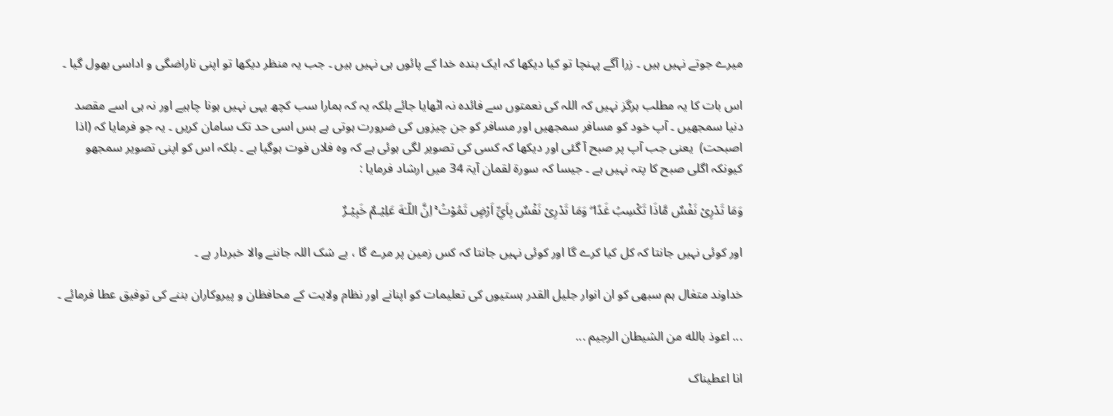میرے جوتے نہیں ہیں ۔ زرا آگے پہنچا تو کیا دیکھا کہ ایک بندہ خدا کے پائوں ہی نہیں ہیں ۔ جب یہ منظر دیکھا تو اپنی ناراضگی و اداسی بھول گیا ۔

اس بات کا یہ مطلب ہرگز نہیں کہ اللہ کی نعمتوں سے فائدہ نہ اٹھایا جائے بلکہ یہ کہ ہمارا سب کچھ یہی نہیں ہونا چاہیے اور نہ ہی اسے مقصد دنیا سمجھیں ۔ آپ خود کو مسافر سمجھیں اور مسافر کو جن چیزوں کی ضرورت ہوتی ہے بس اسی حد تک سامان کریں ۔ یہ جو فرمایا کہ (اذا اصبحت)  یعنی جب آپ پر صبح آ گئی اور دیکھا کہ کسی کی تصویر لگی ہوئی ہے کہ وہ فلاں فوت ہوگیا ہے ۔ بلکہ اس کو اپنی تصویر سمجھو کیونکہ اگلی صبح کا پتہ نہیں ہے ۔ جیسا کہ سورۃ لقمان آیۃ 34 میں ارشاد فرمایا :

وَمَا تَدْرِىْ نَفْسٌ مَّاذَا تَکْسِبُ غَدًا ۖ وَمَا تَدْرِىْ نَفْسٌ بِاَيِّ اَرْضٍ تَمُوْتُ ۚ اِنَّ اللّـٰهَ عَلِيْـمٌ خَبِيْـرٌ

اور کوئی نہیں جانتا کہ کل کیا کرے گا اور کوئی نہیں جانتا کہ کس زمین پر مرے گا ، بے شک اللہ جاننے والا خبردار ہے ۔

خداوند متعٰال ہم سبھی کو ان انوار جلیل القدر ہستیوں کی تعلیمات کو اپنانے اور نظام ولایت کے محافظان و پیروکاران بننے کی توفیق عطا فرمائے ۔

... اعوذ بالله من الشیطان الرجیم ...

انا اعطیناک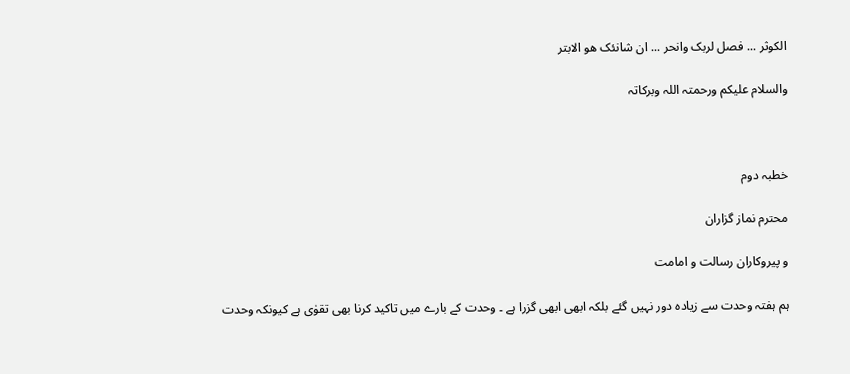الکوثر ... فصل لربک وانحر ... ان شانئک هو الابتر

والسلام علیکم ورحمتہ اللہ وبرکاتہ



خطبہ دوم

محترم نماز گزاران

و پیروکاران رسالت و امامت

ہم ہفتہ وحدت سے زیادہ دور نہیں گئے بلکہ ابھی ابھی گزرا ہے ۔ وحدت کے بارے میں تاکید کرنا بھی تقوٰی ہے کیونکہ وحدت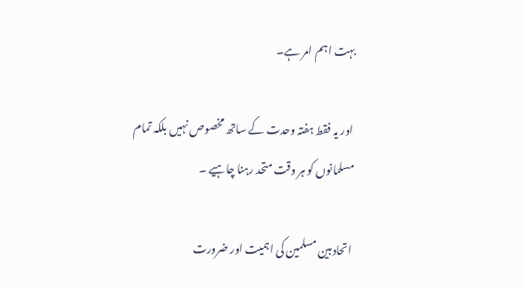بہت اہم امر ہے۔

 اور یہ فقط ہفتہ وحدت کے ساتھ مخصوص نہیں بلکہ تمام مسلمانوں کو ہر وقت متحد رہنا چاہیے ۔

 اتحادبین مسلمین کی اہمیت اور ضرورت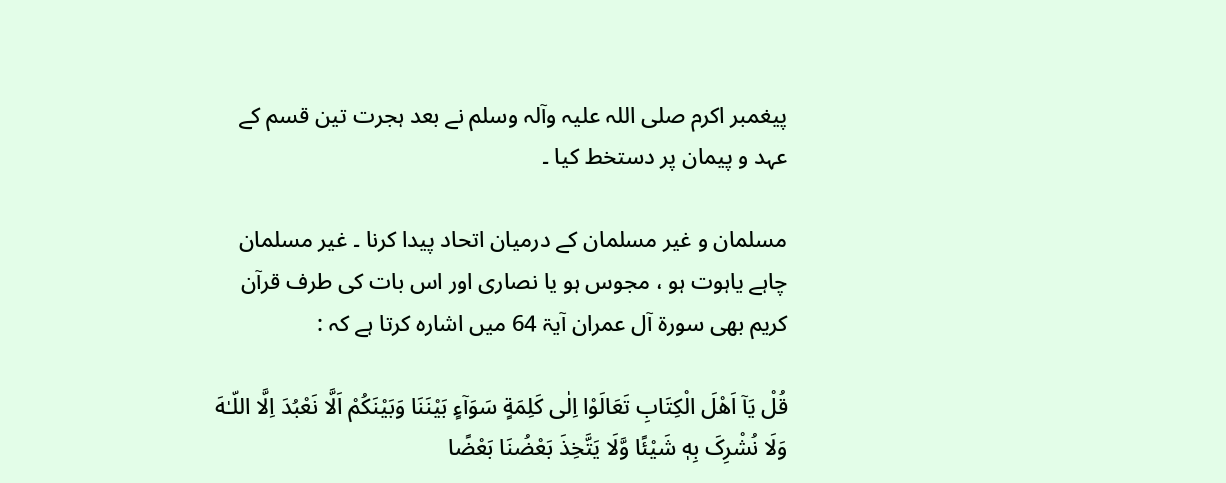پیغمبر اکرم صلی اللہ علیہ وآلہ وسلم نے بعد ہجرت تین قسم کے عہد و پیمان پر دستخط کیا ۔

مسلمان و غیر مسلمان کے درمیان اتحاد پیدا کرنا ۔ غیر مسلمان چاہے یاہوت ہو ، مجوس ہو یا نصاری اور اس بات کی طرف قرآن کریم بھی سورۃ آل عمران آیۃ 64 میں اشارہ کرتا ہے کہ :

قُلْ يَآ اَهْلَ الْکِتَابِ تَعَالَوْا اِلٰى کَلِمَةٍ سَوَآءٍ بَيْنَنَا وَبَيْنَکُمْ اَلَّا نَعْبُدَ اِلَّا اللّـٰهَ وَلَا نُشْرِکَ بِهٖ شَيْئًا وَّلَا يَتَّخِذَ بَعْضُنَا بَعْضًا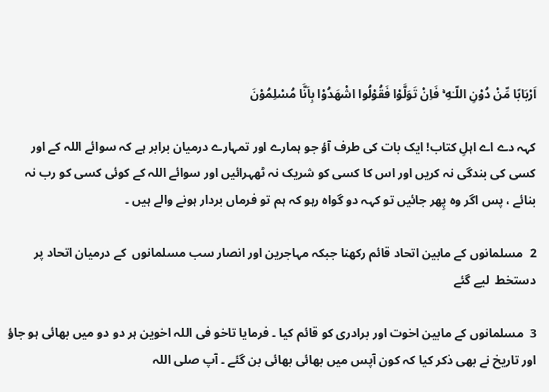اَرْبَابًا مِّنْ دُوْنِ اللّـٰهِ ۚ فَاِنْ تَوَلَّوْا فَقُوْلُوا اشْهَدُوْا بِاَنَّا مُسْلِمُوْنَ

کہہ دے اے اہلِ کتاب! ایک بات کی طرف آؤ جو ہمارے اور تمہارے درمیان برابر ہے کہ سوائے اللہ کے اور کسی کی بندگی نہ کریں اور اس کا کسی کو شریک نہ ٹھہرائیں اور سوائے اللہ کے کوئی کسی کو رب نہ بنائے ، پس اگر وہ پِھر جائیں تو کہہ دو گواہ رہو کہ ہم تو فرماں بردار ہونے والے ہیں ۔

2  مسلمانوں کے مابین اتحاد قائم رکھنا جبکہ مہاجرین اور انصار سب مسلمانوں  کے درمیان اتحاد پر دستخط  لیے گئے

3  مسلمانوں کے مابین اخوت اور برادری کو قائم کیا ۔ فرمایا تاخو فی اللہ اخوین ہر دو دو میں بھائی ہو جاؤ اور تاریخ نے بھی ذکر کیا کہ کون آپس میں بھائی بھائی بن گئے ۔ آپ صلی اللہ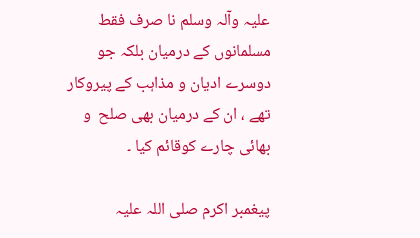علیہ وآلہ وسلم نا صرف فقط مسلمانوں کے درمیان بلکہ جو دوسرے ادیان و مذاہب کے پیروکار تھے ، ان کے درمیان بھی صلح  و بھائی چارے کوقائم کیا ۔

پیغمبر اکرم صلی اللہ علیہ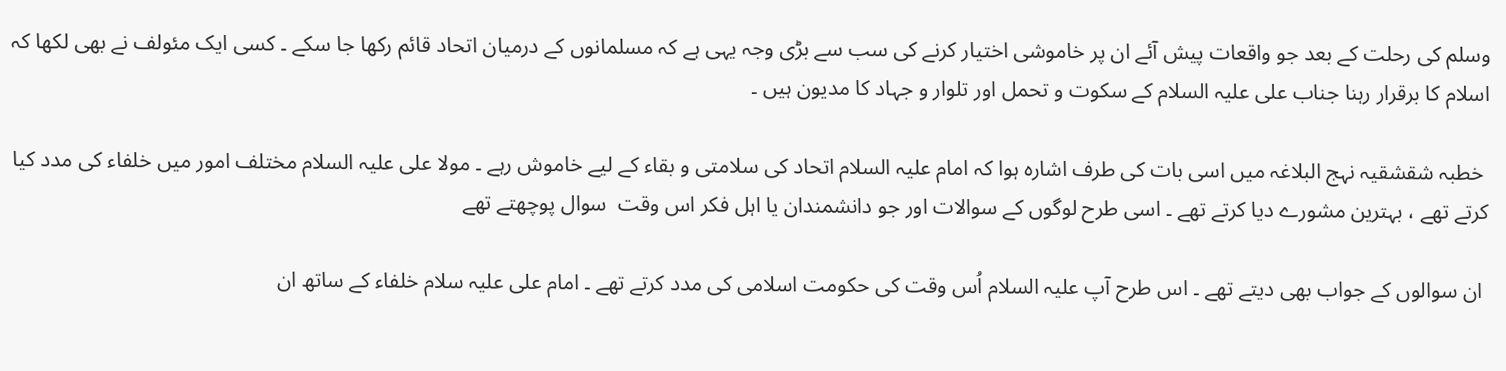وسلم کی رحلت کے بعد جو واقعات پیش آئے ان پر خاموشی اختیار کرنے کی سب سے بڑی وجہ یہی ہے کہ مسلمانوں کے درمیان اتحاد قائم رکھا جا سکے ۔ کسی ایک مئولف نے بھی لکھا کہ اسلام کا برقرار رہنا جناب علی علیہ السلام کے سکوت و تحمل اور تلوار و جہاد کا مدیون ہیں ۔

 خطبہ شقشقیہ نہج البلاغہ میں اسی بات کی طرف اشارہ ہوا کہ امام علیہ السلام اتحاد کی سلامتی و بقاء کے لیے خاموش رہے ۔ مولا علی علیہ السلام مختلف امور میں خلفاء کی مدد کیا کرتے تھے ، بہترین مشورے دیا کرتے تھے ۔ اسی طرح لوگوں کے سوالات اور جو دانشمندان یا اہل فکر اس وقت  سوال پوچھتے تھے

 ان سوالوں کے جواب بھی دیتے تھے ۔ اس طرح آپ علیہ السلام اُس وقت کی حکومت اسلامی کی مدد کرتے تھے ۔ امام علی علیہ سلام خلفاء کے ساتھ ان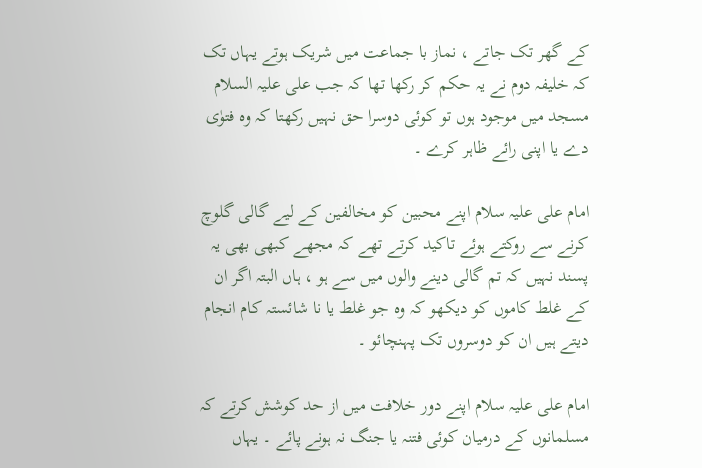کے گھر تک جاتے ، نماز با جماعت میں شریک ہوتے یہاں تک کہ خلیفہ دوم نے یہ حکم کر رکھا تھا کہ جب علی علیہ السلام مسجد میں موجود ہوں تو کوئی دوسرا حق نہیں رکھتا کہ وہ فتوٰی دے یا اپنی رائے ظاہر کرے ۔

امام علی علیہ سلام اپنے محبین کو مخالفین کے لیے گالی گلوچ کرنے سے روکتے ہوئے تاکید کرتے تھے کہ مجھے کبھی بھی یہ پسند نہیں کہ تم گالی دینے والوں میں سے ہو ، ہاں البتہ اگر ان کے غلط کاموں کو دیکھو کہ وہ جو غلط یا نا شائستہ کام انجام دیتے ہیں ان کو دوسروں تک پہنچائو ۔

امام علی علیہ سلام اپنے دور خلافت میں از حد کوشش کرتے کہ مسلمانوں کے درمیان کوئی فتنہ یا جنگ نہ ہونے پائے ۔ یہاں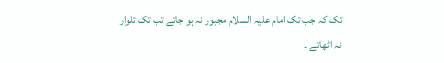تک کہ جب تک امام علیہ السلام مجبور نہ ہو جاتے تب تک تلوار نہ اٹھاتے ۔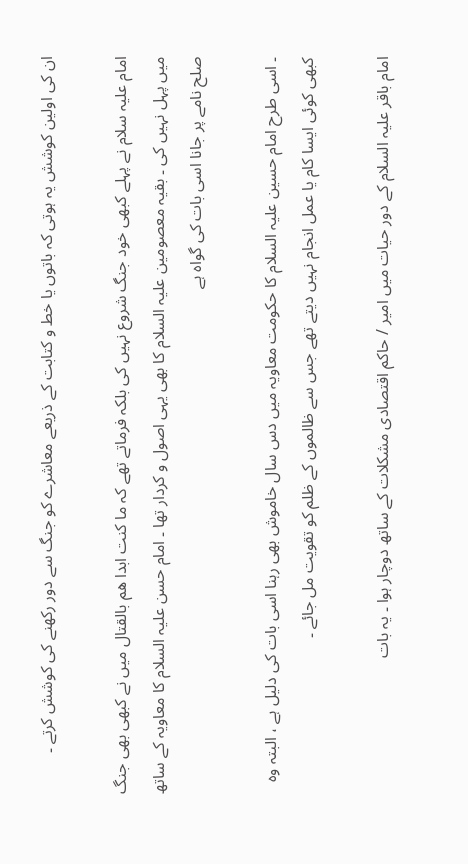ان کی اولین کوشش یہ ہوتی کہ باتوں یا خط و کتابت کے ذریعے معاشرے کو جنگ سے دور رکھنے کی کوشش کرتے ۔

امام علیہ سلام نے پہلے کبھی خود جنگ شروع نہیں کی بلکہ فرماتے تھے کہ ما کنت ابدا ھم بالقتال میں نے کبھی بھی جنگ میں پہل نہیں کی ۔ بقیہ معصومین علیہ السلام کا بھی یہی اصول و کردار تھا ۔ امام حسن علیہ السلام کا معاویہ کے ساتھ صلح نامے پر جانا اسی بات کی گواہ ہے

۔ اسی طرح امام حسین علیہ السلام کا حکومت معاویہ میں دس سال خاموش بھی رہنا اسی بات کی دلیل ہے ، البتہ وہ کبھی کوئی ایسا کام یا عمل انجام نہیں دیتے تھے جس سے ظالموں کے ظلم کو تقویت مل جائے ۔

امام باقر علیہ السلام کے دور حیات میں امیر / حاکم اقتصادی مشکلات کے ساتھ دوچار ہوا ۔ یہ بات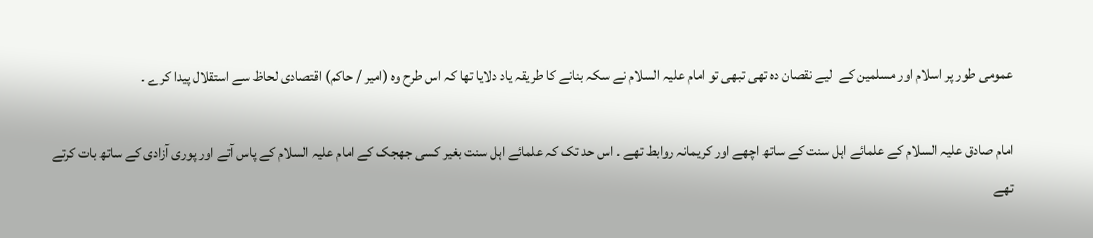عمومی طور پر اسلام اور مسلمین کے  لیے نقصان دہ تھی تبھی تو امام علیہ السلام نے سکہ بنانے کا طریقہ یاد دلایا تھا کہ اس طرح وہ (امیر / حاکم) اقتصادی لحاظ سے استقلال پیدا کرے ۔

امام صادق علیہ السلام کے علمائے اہل سنت کے ساتھ اچھے اور کریمانہ روابط تھے ۔ اس حد تک کہ علمائے اہل سنت بغیر کسی جھجک کے امام علیہ السلام کے پاس آتے اور پوری آزادی کے ساتھ بات کرتے تھے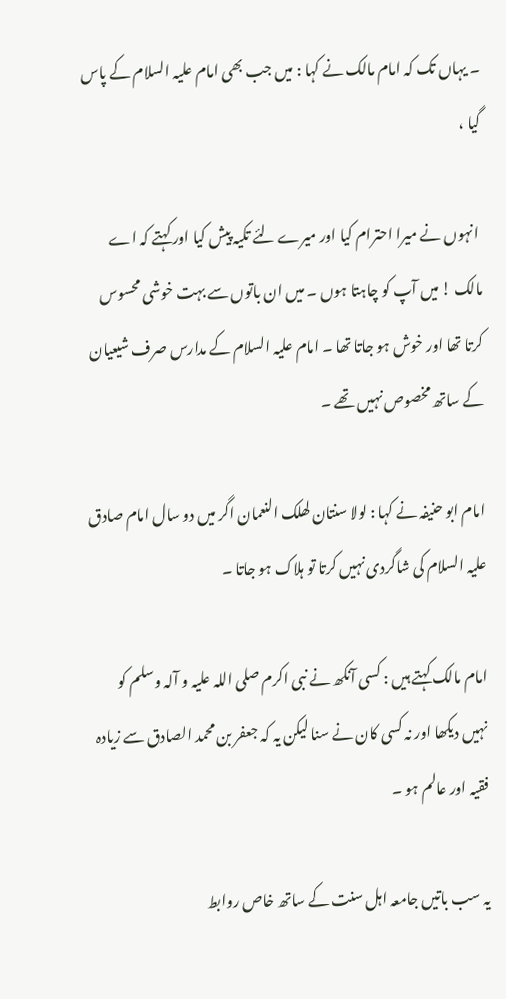۔ یہاں تک کہ امام مالک نے کہا : میں جب بھی امام علیہ السلام کے پاس گیا ،

 انہوں نے میرا احترام کیا اور میرے لئے تکیہ پیش کیا اور کہتے کہ اے مالک ! میں آپ کو چاہتا ہوں ۔ میں ان باتوں سے بہت خوشی محسوس کرتا تھا اور خوش ہو جاتا تھا ۔ امام علیہ السلام کے مدارس صرف شیعیان کے ساتھ مخصوص نہیں تھے ۔

امام ابو حنیفہ نے کہا : لولا سنتان لھلک النعمان اگر میں دو سال امام صادق علیہ السلام کی شاگردی نہیں کرتا تو ہلاک ہو جاتا ۔

امام مالک کہتے ہیں : کسی آنکھ نے نبی اکرم صلی اللہ علیہ و آلہ وسلم کو نہیں دیکھا اور نہ کسی کان نے سنا لیکن یہ کہ جعفر بن محمد الصادق سے زیادہ فقیہ اور عالم ہو ۔

یہ سب باتیں جامعہ اہل سنت کے ساتھ خاص روابط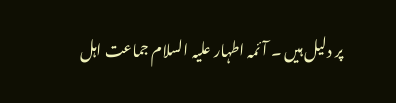پر دلیل ہیں ۔ آئمہ اطہار علیہ السلام جماعت اہل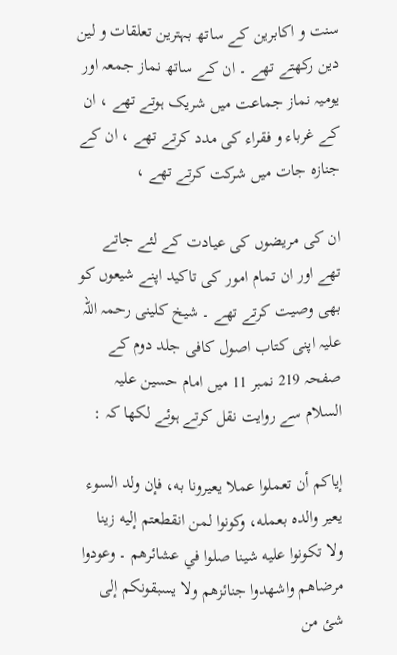سنت و اکابرین کے ساتھ بہترین تعلقات و لین دین رکھتے تھے ۔ ان کے ساتھ نماز جمعہ اور یومیہ نماز جماعت میں شریک ہوتے تھے ، ان کے غرباء و فقراء کی مدد کرتے تھے ، ان کے جنازہ جات میں شرکت کرتے تھے ،

ان کی مریضوں کی عیادت کے لئے جاتے تھے اور ان تمام امور کی تاکید اپنے شیعوں کو بھی وصیت کرتے تھے ۔ شیخ کلینی رحمہ اللہ علیہ اپنی کتاب اصول کافی جلد دوم کے صفحہ 219 نمبر 11 میں امام حسین علیہ السلام سے روایت نقل کرتے ہوئے لکھا کہ :

إياکم أن تعملوا عملا يعيرونا به، فإن ولد السوء يعير والده بعمله، وکونوا لمن انقطعتم إليه زينا ولا تکونوا عليه شينا صلوا في عشائرهم ۔ وعودوا مرضاهم واشهدوا جنائزهم ولا يسبقونکم إلى شئ من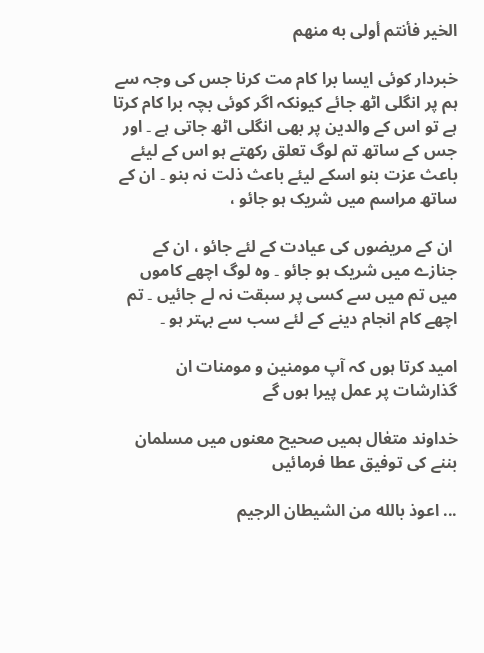الخير فأنتم أولى به منهم

خبردار کوئی ایسا برا کام مت کرنا جس کی وجہ سے ہم پر انگلی اٹھ جائے کیونکہ اگر کوئی بچہ برا کام کرتا ہے تو اس کے والدین پر بھی انگلی اٹھ جاتی ہے ۔ اور جس کے ساتھ تم لوگ تعلق رکھتے ہو اس کے لیئے باعث عزت بنو اسکے لیئے باعث ذلت نہ بنو ۔ ان کے ساتھ مراسم میں شریک ہو جائو ،

 ان کے مریضوں کی عیادت کے لئے جائو ، ان کے جنازے میں شریک ہو جائو ۔ وہ لوگ اچھے کاموں میں تم میں سے کسی پر سبقت نہ لے جائیں ۔ تم اچھے کام انجام دینے کے لئے سب سے بہتر ہو ۔

امید کرتا ہوں کہ آپ مومنین و مومنات ان گذارشات پر عمل پیرا ہوں گے

خداوند متعٰال ہمیں صحیح معنوں میں مسلمان بننے کی توفیق عطا فرمائیں

... اعوذ بالله من الشیطان الرجیم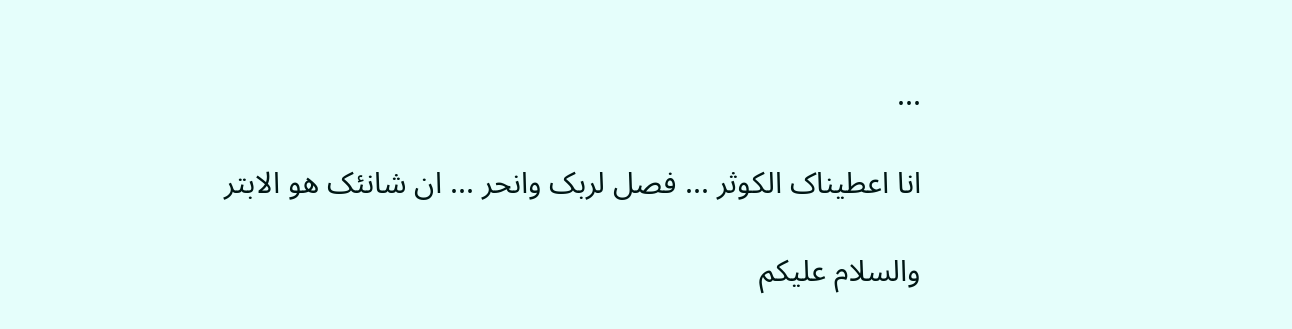...

انا اعطیناک الکوثر ... فصل لربک وانحر ... ان شانئک هو الابتر

والسلام علیکم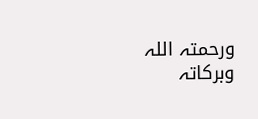ورحمتہ اللہ وبرکاتہ